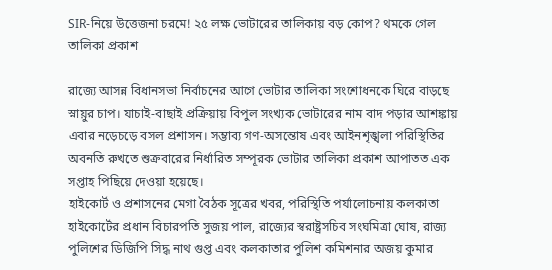SIR-নিয়ে উত্তেজনা চরমে! ২৫ লক্ষ ভোটারের তালিকায় বড় কোপ? থমকে গেল তালিকা প্রকাশ

রাজ্যে আসন্ন বিধানসভা নির্বাচনের আগে ভোটার তালিকা সংশোধনকে ঘিরে বাড়ছে স্নায়ুর চাপ। যাচাই-বাছাই প্রক্রিয়ায় বিপুল সংখ্যক ভোটারের নাম বাদ পড়ার আশঙ্কায় এবার নড়েচড়ে বসল প্রশাসন। সম্ভাব্য গণ-অসন্তোষ এবং আইনশৃঙ্খলা পরিস্থিতির অবনতি রুখতে শুক্রবারের নির্ধারিত সম্পূরক ভোটার তালিকা প্রকাশ আপাতত এক সপ্তাহ পিছিয়ে দেওয়া হয়েছে।
হাইকোর্ট ও প্রশাসনের মেগা বৈঠক সূত্রের খবর, পরিস্থিতি পর্যালোচনায় কলকাতা হাইকোর্টের প্রধান বিচারপতি সুজয় পাল, রাজ্যের স্বরাষ্ট্রসচিব সংঘমিত্রা ঘোষ, রাজ্য পুলিশের ডিজিপি সিদ্ধ নাথ গুপ্ত এবং কলকাতার পুলিশ কমিশনার অজয় কুমার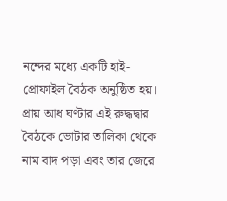নন্দের মধ্যে একটি হাই-প্রোফাইল বৈঠক অনুষ্ঠিত হয়। প্রায় আধ ঘণ্টার এই রুদ্ধদ্বার বৈঠকে ভোটার তালিকা থেকে নাম বাদ পড়া এবং তার জেরে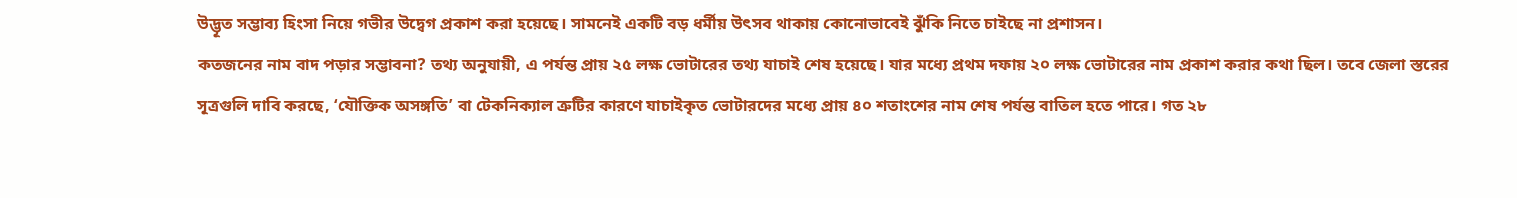উদ্ভূত সম্ভাব্য হিংসা নিয়ে গভীর উদ্বেগ প্রকাশ করা হয়েছে। সামনেই একটি বড় ধর্মীয় উৎসব থাকায় কোনোভাবেই ঝুঁকি নিতে চাইছে না প্রশাসন।
কতজনের নাম বাদ পড়ার সম্ভাবনা? তথ্য অনুযায়ী, এ পর্যন্ত প্রায় ২৫ লক্ষ ভোটারের তথ্য যাচাই শেষ হয়েছে। যার মধ্যে প্রথম দফায় ২০ লক্ষ ভোটারের নাম প্রকাশ করার কথা ছিল। তবে জেলা স্তরের সূত্রগুলি দাবি করছে, ‘যৌক্তিক অসঙ্গতি’ বা টেকনিক্যাল ত্রুটির কারণে যাচাইকৃত ভোটারদের মধ্যে প্রায় ৪০ শতাংশের নাম শেষ পর্যন্ত বাতিল হতে পারে। গত ২৮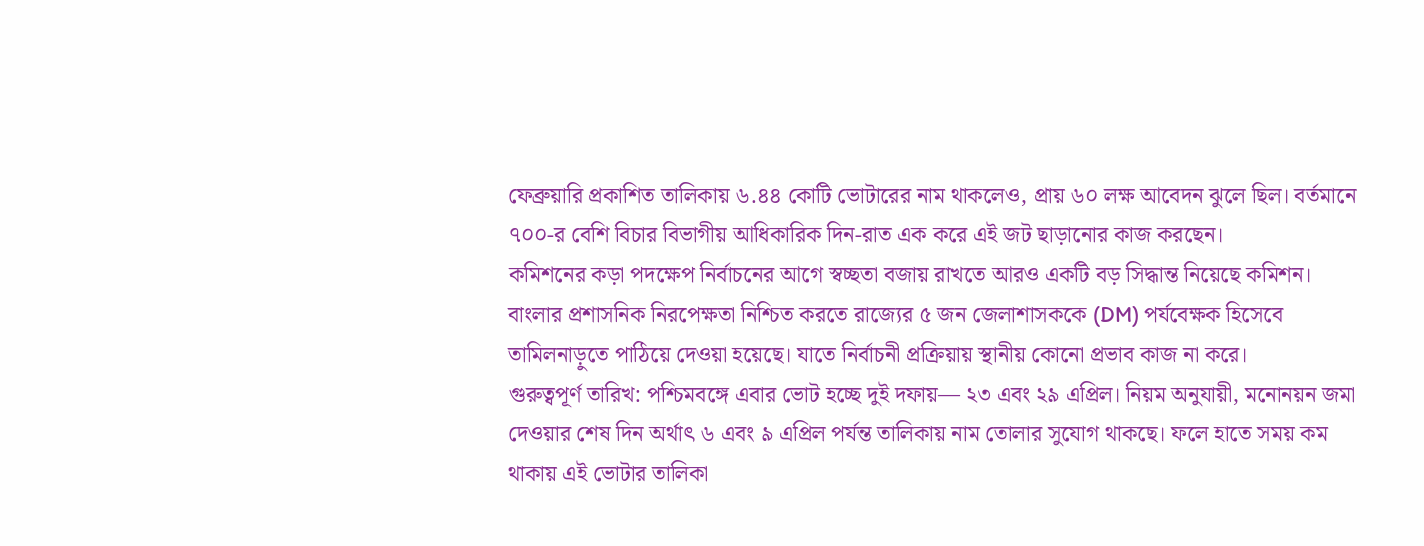ফেব্রুয়ারি প্রকাশিত তালিকায় ৬.৪৪ কোটি ভোটারের নাম থাকলেও, প্রায় ৬০ লক্ষ আবেদন ঝুলে ছিল। বর্তমানে ৭০০-র বেশি বিচার বিভাগীয় আধিকারিক দিন-রাত এক করে এই জট ছাড়ানোর কাজ করছেন।
কমিশনের কড়া পদক্ষেপ নির্বাচনের আগে স্বচ্ছতা বজায় রাখতে আরও একটি বড় সিদ্ধান্ত নিয়েছে কমিশন। বাংলার প্রশাসনিক নিরপেক্ষতা নিশ্চিত করতে রাজ্যের ৫ জন জেলাশাসককে (DM) পর্যবেক্ষক হিসেবে তামিলনাড়ুতে পাঠিয়ে দেওয়া হয়েছে। যাতে নির্বাচনী প্রক্রিয়ায় স্থানীয় কোনো প্রভাব কাজ না করে।
গুরুত্বপূর্ণ তারিখ: পশ্চিমবঙ্গে এবার ভোট হচ্ছে দুই দফায়— ২৩ এবং ২৯ এপ্রিল। নিয়ম অনুযায়ী, মনোনয়ন জমা দেওয়ার শেষ দিন অর্থাৎ ৬ এবং ৯ এপ্রিল পর্যন্ত তালিকায় নাম তোলার সুযোগ থাকছে। ফলে হাতে সময় কম থাকায় এই ভোটার তালিকা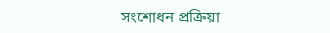সংশোধন প্রক্রিয়া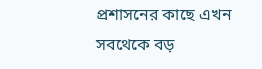প্রশাসনের কাছে এখন সবথেকে বড়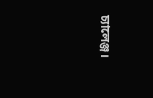চ্যালেঞ্জ।